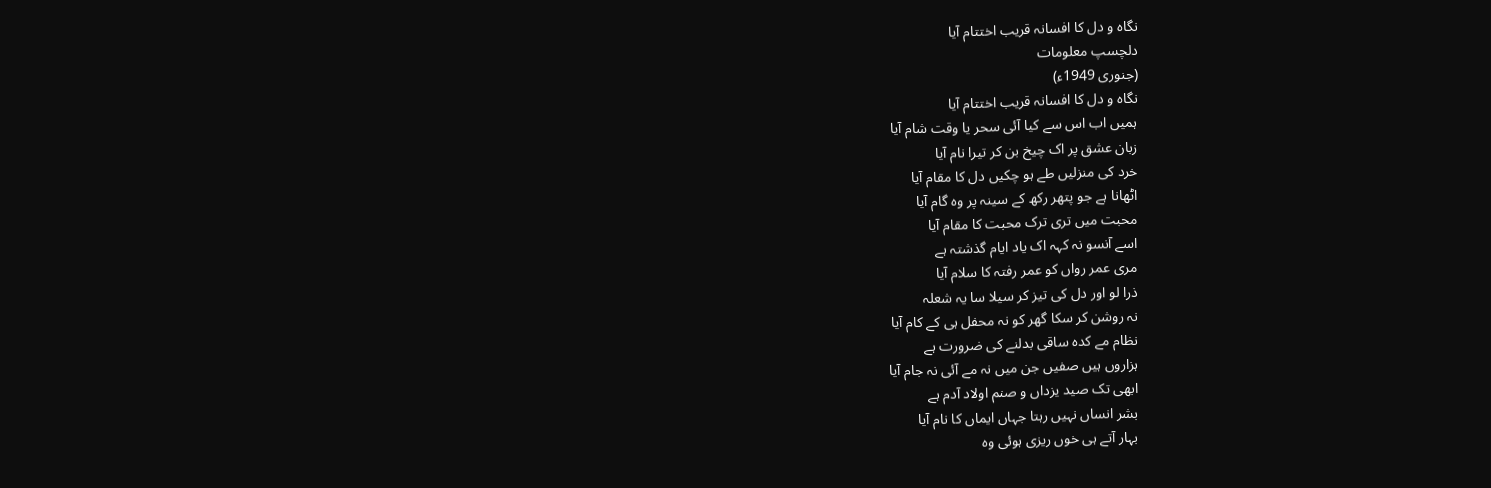نگاہ و دل کا افسانہ قریب اختتام آیا
دلچسپ معلومات
(جنوری 1949ء)
نگاہ و دل کا افسانہ قریب اختتام آیا
ہمیں اب اس سے کیا آئی سحر یا وقت شام آیا
زبان عشق پر اک چیخ بن کر تیرا نام آیا
خرد کی منزلیں طے ہو چکیں دل کا مقام آیا
اٹھانا ہے جو پتھر رکھ کے سینہ پر وہ گام آیا
محبت میں تری ترک محبت کا مقام آیا
اسے آنسو نہ کہہ اک یاد ایام گذشتہ ہے
مری عمر رواں کو عمر رفتہ کا سلام آیا
ذرا لو اور دل کی تیز کر سیلا سا یہ شعلہ
نہ روشن کر سکا گھر کو نہ محفل ہی کے کام آیا
نظام مے کدہ ساقی بدلنے کی ضرورت ہے
ہزاروں ہیں صفیں جن میں نہ مے آئی نہ جام آیا
ابھی تک صید یزداں و صنم اولاد آدم ہے
بشر انساں نہیں رہتا جہاں ایماں کا نام آیا
بہار آتے ہی خوں ریزی ہوئی وہ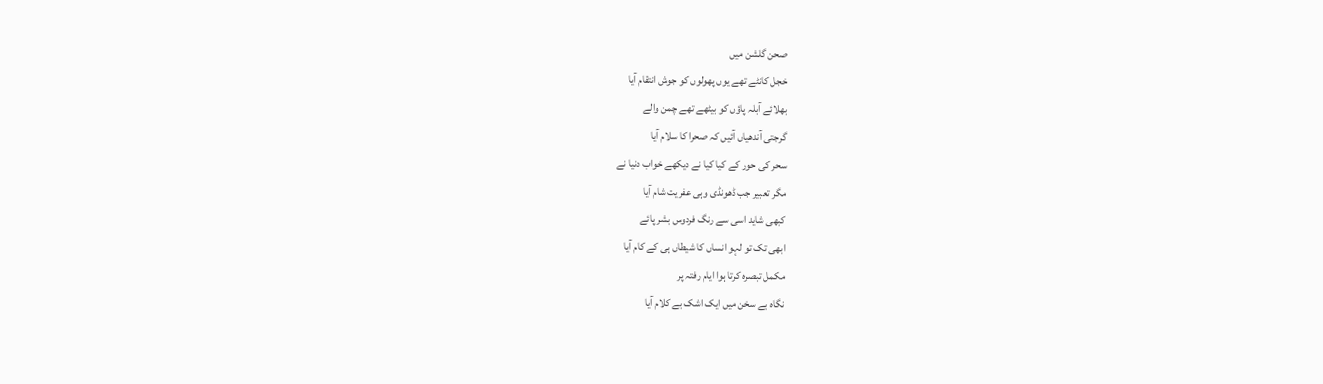صحن گلشن میں
خجل کانٹے تھے یوں پھولوں کو جوش انتقام آیا
بھلائے آبلہ پاؤں کو بیٹھے تھے چمن والے
گرجتی آندھیاں آئیں کہ صحرا کا سلام آیا
سحر کی حور کے کیا کیا نے دیکھے خواب دنیا نے
مگر تعبیر جب ڈھونڈی وہی عفریت شام آیا
کبھی شاید اسی سے رنگ فردوس بشر پائے
ابھی تک تو لہو انساں کا شیطاں ہی کے کام آیا
مکمل تبصرہ کرتا ہوا ایام رفتہ پر
نگاہ بے سخن میں ایک اشک بے کلام آیا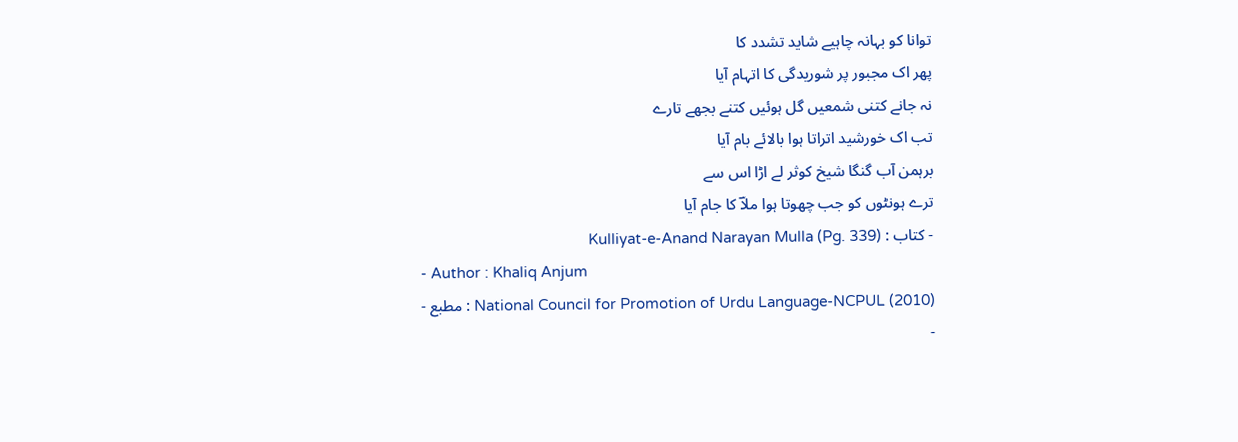توانا کو بہانہ چاہیے شاید تشدد کا
پھر اک مجبور پر شوریدگی کا اتہام آیا
نہ جانے کتنی شمعیں گل ہوئیں کتنے بجھے تارے
تب اک خورشید اتراتا ہوا بالائے بام آیا
برہمن آب گنگا شیخ کوثر لے اڑا اس سے
ترے ہونٹوں کو جب چھوتا ہوا ملاؔ کا جام آیا
- کتاب : Kulliyat-e-Anand Narayan Mulla (Pg. 339)
- Author : Khaliq Anjum
- مطبع : National Council for Promotion of Urdu Language-NCPUL (2010)
-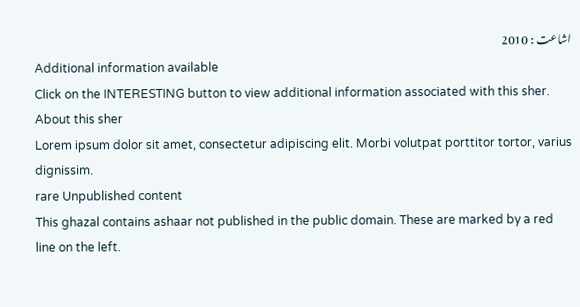اشاعت : 2010
Additional information available
Click on the INTERESTING button to view additional information associated with this sher.
About this sher
Lorem ipsum dolor sit amet, consectetur adipiscing elit. Morbi volutpat porttitor tortor, varius dignissim.
rare Unpublished content
This ghazal contains ashaar not published in the public domain. These are marked by a red line on the left.